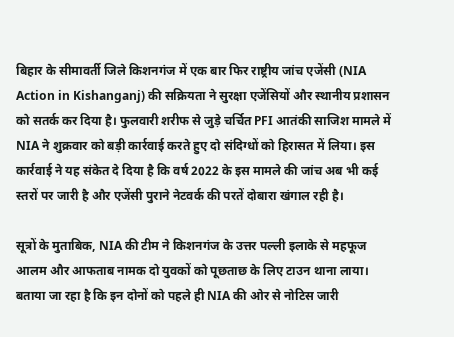बिहार के सीमावर्ती जिले किशनगंज में एक बार फिर राष्ट्रीय जांच एजेंसी (NIA Action in Kishanganj) की सक्रियता ने सुरक्षा एजेंसियों और स्थानीय प्रशासन को सतर्क कर दिया है। फुलवारी शरीफ से जुड़े चर्चित PFI आतंकी साजिश मामले में NIA ने शुक्रवार को बड़ी कार्रवाई करते हुए दो संदिग्धों को हिरासत में लिया। इस कार्रवाई ने यह संकेत दे दिया है कि वर्ष 2022 के इस मामले की जांच अब भी कई स्तरों पर जारी है और एजेंसी पुराने नेटवर्क की परतें दोबारा खंगाल रही है।

सूत्रों के मुताबिक, NIA की टीम ने किशनगंज के उत्तर पल्ली इलाके से महफूज आलम और आफताब नामक दो युवकों को पूछताछ के लिए टाउन थाना लाया। बताया जा रहा है कि इन दोनों को पहले ही NIA की ओर से नोटिस जारी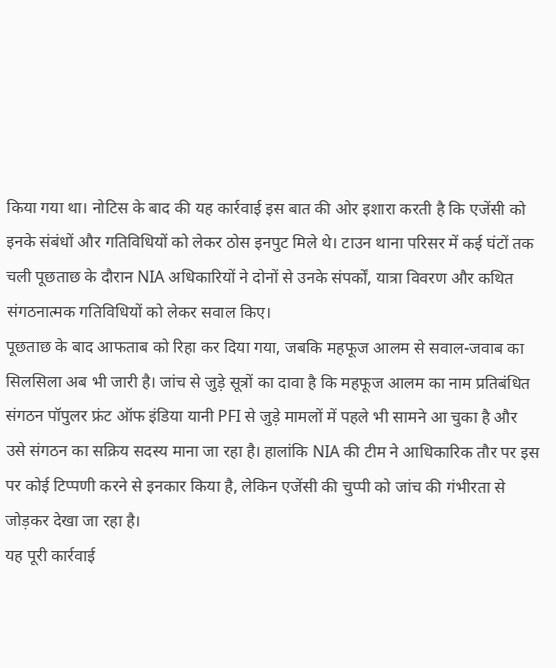किया गया था। नोटिस के बाद की यह कार्रवाई इस बात की ओर इशारा करती है कि एजेंसी को इनके संबंधों और गतिविधियों को लेकर ठोस इनपुट मिले थे। टाउन थाना परिसर में कई घंटों तक चली पूछताछ के दौरान NIA अधिकारियों ने दोनों से उनके संपर्कों, यात्रा विवरण और कथित संगठनात्मक गतिविधियों को लेकर सवाल किए।
पूछताछ के बाद आफताब को रिहा कर दिया गया, जबकि महफूज आलम से सवाल-जवाब का सिलसिला अब भी जारी है। जांच से जुड़े सूत्रों का दावा है कि महफूज आलम का नाम प्रतिबंधित संगठन पॉपुलर फ्रंट ऑफ इंडिया यानी PFI से जुड़े मामलों में पहले भी सामने आ चुका है और उसे संगठन का सक्रिय सदस्य माना जा रहा है। हालांकि NIA की टीम ने आधिकारिक तौर पर इस पर कोई टिप्पणी करने से इनकार किया है, लेकिन एजेंसी की चुप्पी को जांच की गंभीरता से जोड़कर देखा जा रहा है।
यह पूरी कार्रवाई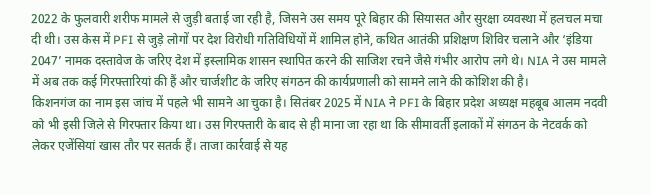2022 के फुलवारी शरीफ मामले से जुड़ी बताई जा रही है, जिसने उस समय पूरे बिहार की सियासत और सुरक्षा व्यवस्था में हलचल मचा दी थी। उस केस में PFI से जुड़े लोगों पर देश विरोधी गतिविधियों में शामिल होने, कथित आतंकी प्रशिक्षण शिविर चलाने और ‘इंडिया 2047’ नामक दस्तावेज के जरिए देश में इस्लामिक शासन स्थापित करने की साजिश रचने जैसे गंभीर आरोप लगे थे। NIA ने उस मामले में अब तक कई गिरफ्तारियां की हैं और चार्जशीट के जरिए संगठन की कार्यप्रणाली को सामने लाने की कोशिश की है।
किशनगंज का नाम इस जांच में पहले भी सामने आ चुका है। सितंबर 2025 में NIA ने PFI के बिहार प्रदेश अध्यक्ष महबूब आलम नदवी को भी इसी जिले से गिरफ्तार किया था। उस गिरफ्तारी के बाद से ही माना जा रहा था कि सीमावर्ती इलाकों में संगठन के नेटवर्क को लेकर एजेंसियां खास तौर पर सतर्क हैं। ताजा कार्रवाई से यह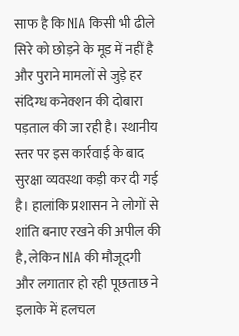साफ है कि NIA किसी भी ढीले सिरे को छोड़ने के मूड में नहीं है और पुराने मामलों से जुड़े हर संदिग्ध कनेक्शन की दोबारा पड़ताल की जा रही है। स्थानीय स्तर पर इस कार्रवाई के बाद सुरक्षा व्यवस्था कड़ी कर दी गई है। हालांकि प्रशासन ने लोगों से शांति बनाए रखने की अपील की है, लेकिन NIA की मौजूदगी और लगातार हो रही पूछताछ ने इलाके में हलचल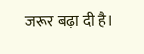जरूर बढ़ा दी है।